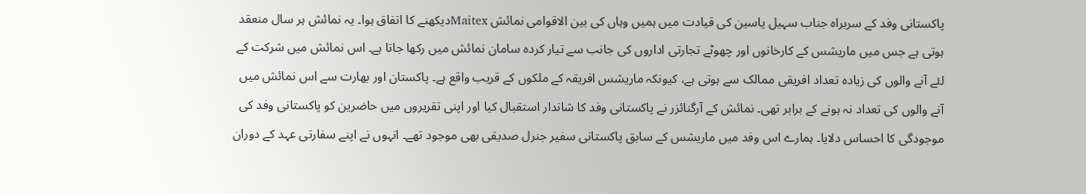پاکستانی وفد کے سربراہ جناب سہیل یاسین کی قیادت میں ہمیں وہاں کی بین الاقوامی نمائش Maitexدیکھنے کا اتفاق ہوا۔ یہ نمائش ہر سال منعقد ہوتی ہے جس میں ماریشس کے کارخانوں اور چھوٹے تجارتی اداروں کی جانب سے تیار کردہ سامان نمائش میں رکھا جاتا ہے۔ اس نمائش میں شرکت کے لئے آنے والوں کی زیادہ تعداد افریقی ممالک سے ہوتی ہے، کیونکہ ماریشس افریقہ کے ملکوں کے قریب واقع ہے۔ پاکستان اور بھارت سے اس نمائش میں آنے والوں کی تعداد نہ ہونے کے برابر تھی۔ نمائش کے آرگنائزر نے پاکستانی وفد کا شاندار استقبال کیا اور اپنی تقریروں میں حاضرین کو پاکستانی وفد کی موجودگی کا احساس دلایا۔ ہمارے اس وفد میں ماریشس کے سابق پاکستانی سفیر جنرل صدیقی بھی موجود تھے۔ انہوں نے اپنے سفارتی عہد کے دوران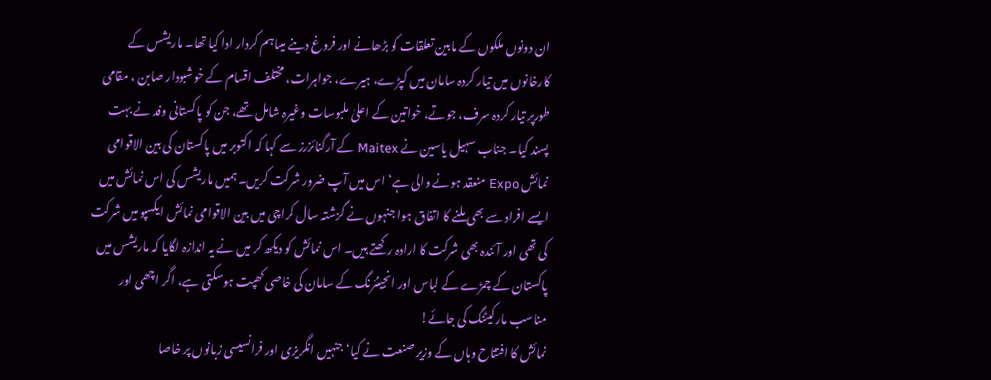ان دونوں ملکوں کے مابین تعلقات کو بڑھانے اور فروغ دینے میںاہم کردار ادا کیا تھا۔ ماریشس کے کارخانوں میں تیار کردہ سامان میں کپڑے، ہیرے، جواہرات، مختلف اقسام کے خوشبودار صابن ، مقامی طورپر تیار کردہ سرف، جوتے، خواتین کے اعلیٰ ملبوسات وغیرہ شامل تھے، جن کو پاکستانی وفد نے بہت پسند کیا۔ جناب سہیل یاسین نے Maitex کے آرگنائزرز سے کہا کہ اکتوبر میں پاکستان کی بین الاقوامی نمائش Expo منعقد ہونے والی ہے‘ اس میں آپ ضرور شرکت کریں۔ ہمیں ماریشس کی اس نمائش میں ایسے افراد سے بھی ملنے کا اتفاق ہوا جنہوں نے گزشتہ سال کراچی میں بین الاقوامی نمائش ایکسپو میں شرکت کی تھی اور آئندہ بھی شرکت کا ارادہ رکھتے ہیں۔ اس نمائش کو دیکھ کر میں نے یہ اندازہ لگایا کہ ماریشس میں پاکستان کے چمڑے کے لباس اور انجینئرنگ کے سامان کی خاصی کھپت ہوسکتی ہے، اگر اچھی اور مناسب مارکیٹنگ کی جائے!
نمائش کا افتتاح وہاں کے وزیر صنعت نے کیا‘ جنہیں انگریزی اور فرانسیسی زبانوں پر خاصا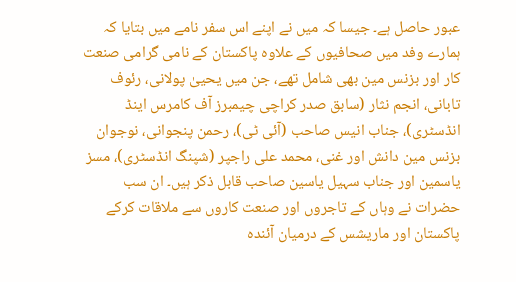عبور حاصل ہے۔ جیسا کہ میں نے اپنے اس سفر نامے میں بتایا کہ ہمارے وفد میں صحافیوں کے علاوہ پاکستان کے نامی گرامی صنعت کار اور بزنس مین بھی شامل تھے، جن میں یحییٰ پولانی، رئوف تابانی، انجم نثار (سابق صدر کراچی چیمبرز آف کامرس اینڈ انڈسٹری)، جناب انیس صاحب (آئی ٹی)، رحمن پنجوانی، نوجوان بزنس مین دانش اور غنی، محمد علی راجپر (شپنگ انڈسٹری)، مسز یاسمین اور جناب سہیل یاسین صاحب قابل ذکر ہیں۔ ان سب حضرات نے وہاں کے تاجروں اور صنعت کاروں سے ملاقات کرکے پاکستان اور ماریشس کے درمیان آئندہ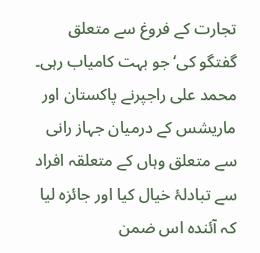تجارت کے فروغ سے متعلق گفتگو کی‘ جو بہت کامیاب رہی۔ محمد علی راجپرنے پاکستان اور ماریشس کے درمیان جہاز رانی سے متعلق وہاں کے متعلقہ افراد سے تبادلۂ خیال کیا اور جائزہ لیا کہ آئندہ اس ضمن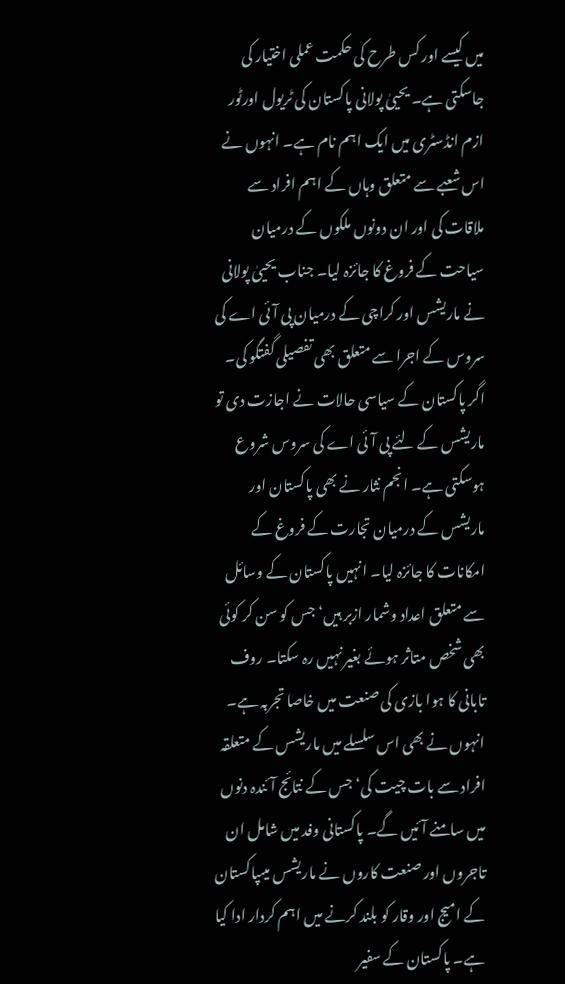میں کیسے اور کس طرح کی حکمت عملی اختیار کی جاسکتی ہے۔ یحییٰ پولانی پاکستان کی ٹریول اورٹور ازم انڈسٹری میں ایک اہم نام ہے۔ انہوں نے اس شعبے سے متعلق وہاں کے اہم افراد سے ملاقات کی اور ان دونوں ملکوں کے درمیان سیاحت کے فروغ کا جائزہ لیا۔ جناب یحییٰ پولانی نے ماریشس اور کراچی کے درمیان پی آئی اے کی سروس کے اجرا سے متعلق بھی تفصیلی گفتگو کی۔ اگر پاکستان کے سیاسی حالات نے اجازت دی تو ماریشس کے لئے پی آئی اے کی سروس شروع ہوسکتی ہے۔ انجم نثار نے بھی پاکستان اور ماریشس کے درمیان تجارت کے فروغ کے امکانات کا جائزہ لیا۔ انہیں پاکستان کے وسائل سے متعلق اعداد وشمار ازبر ہیں‘ جس کو سن کر کوئی بھی شخص متاثر ہوئے بغیر نہیں رہ سکتا۔ روف تابانی کا ہوا بازی کی صنعت میں خاصا تجربہ ہے۔ انہوں نے بھی اس سلسلے میں ماریشس کے متعلقہ افراد سے بات چیت کی‘ جس کے نتائج آئندہ دنوں میں سامنے آئیں گے۔ پاکستانی وفد میں شامل ان تاجروں اور صنعت کاروں نے ماریشس میںپاکستان کے امیج اور وقار کو بلند کرنے میں اہم کردار ادا کیا ہے۔ پاکستان کے سفیر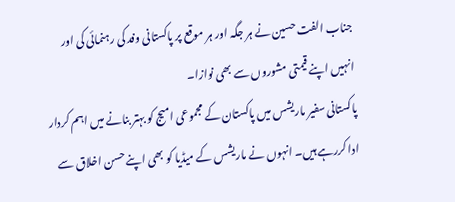جناب الفت حسین نے ہر جگہ اور ہر موقع پر پاکستانی وفد کی رہنمائی کی اور انہیں اپنے قیمتی مشوروں سے بھی نوازا۔
پاکستانی سفیر ماریشس میں پاکستان کے مجموعی امیج کو بہتر بنانے میں اہم کردار ادا کررہے ہیں۔ انہوں نے ماریشس کے میڈیا کو بھی اپنے حسن اخلاق سے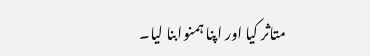متاثر کیا اور اپنا ہمنوابنا لیا۔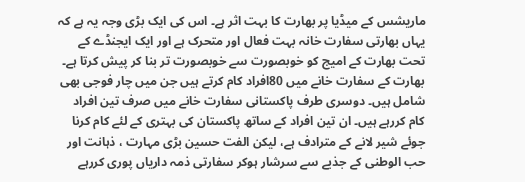ماریشس کے میڈیا پر بھارت کا بہت اثر ہے۔ اس کی ایک بڑی وجہ یہ ہے کہ یہاں بھارتی سفارت خانہ بہت فعال اور متحرک ہے اور ایک ایجنڈے کے تحت بھارت کے امیج کو خوبصورت سے خوبصورت تر بنا کر پیش کرتا ہے۔ بھارت کے سفارت خانے میں 80افراد کام کرتے ہیں جن میں چار فوجی بھی شامل ہیں۔ دوسری طرف پاکستانی سفارت خانے میں صرف تین افراد کام کررہے ہیں۔ ان تین افراد کے ساتھ پاکستان کی بہتری کے لئے کام کرنا جوئے شیر لانے کے مترادف ہے، لیکن الفت حسین بڑی مہارت ، ذہانت اور حب الوطنی کے جذبے سے سرشار ہوکر سفارتی ذمہ داریاں پوری کررہے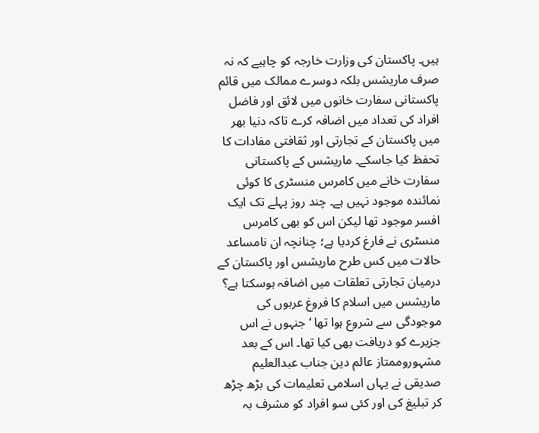ہیں۔ پاکستان کی وزارت خارجہ کو چاہیے کہ نہ صرف ماریشس بلکہ دوسرے ممالک میں قائم پاکستانی سفارت خانوں میں لائق اور فاضل افراد کی تعداد میں اضافہ کرے تاکہ دنیا بھر میں پاکستان کے تجارتی اور ثقافتی مفادات کا تحفظ کیا جاسکے۔ ماریشس کے پاکستانی سفارت خانے میں کامرس منسٹری کا کوئی نمائندہ موجود نہیں ہے۔ چند روز پہلے تک ایک افسر موجود تھا لیکن اس کو بھی کامرس منسٹری نے فارغ کردیا ہے؛ چنانچہ ان نامساعد حالات میں کس طرح ماریشس اور پاکستان کے درمیان تجارتی تعلقات میں اضافہ ہوسکتا ہے؟
ماریشس میں اسلام کا فروغ عربوں کی موجودگی سے شروع ہوا تھا ‘جنہوں نے اس جزیرے کو دریافت بھی کیا تھا۔ اس کے بعد مشہوروممتاز عالم دین جناب عبدالعلیم صدیقی نے یہاں اسلامی تعلیمات کی بڑھ چڑھ کر تبلیغ کی اور کئی سو افراد کو مشرف بہ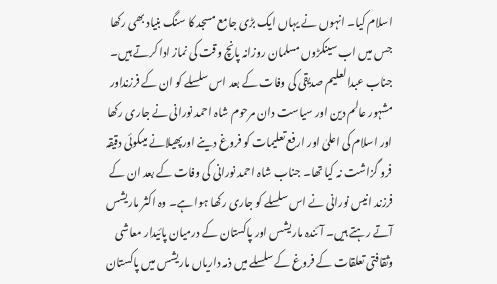اسلام کیا۔ انہوں نے یہاں ایک بڑی جامع مسجد کا سنگ بنیاد بھی رکھا جس میں اب سینکڑوں مسلمان روزانہ پانچ وقت کی نماز ادا کرتے ہیں۔ جناب عبدالعلیم صدیقی کی وفات کے بعد اس سلسلے کو ان کے فرزنداور مشہور عالم دین اور سیاست دان مرحوم شاہ احمد نورانی نے جاری رکھا اور اسلام کی اعلیٰ اور ارفع تعلیمات کو فروغ دینے اورپھیلانے میںکوئی دقیقہ فرو گزاشت نہ کیا تھا۔ جناب شاہ احمد نورانی کی وفات کے بعد ان کے فرزند انیس نورانی نے اس سلسلے کو جاری رکھا ہوا ہے۔ وہ اکثر ماریشس آتے رہتے ہیں۔ آئندہ ماریشس اور پاکستان کے درمیان پائیدار معاشی وثقافتی تعلقات کے فروغ کے سلسلے میں ذمہ داریاں ماریشس میں پاکستان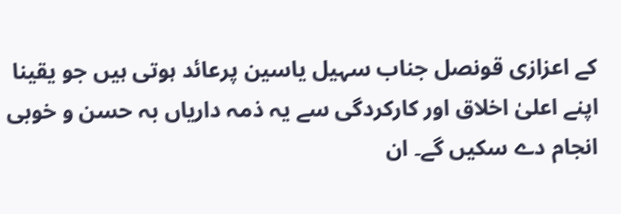کے اعزازی قونصل جناب سہیل یاسین پرعائد ہوتی ہیں جو یقینا اپنے اعلیٰ اخلاق اور کارکردگی سے یہ ذمہ داریاں بہ حسن و خوبی انجام دے سکیں گے۔ ان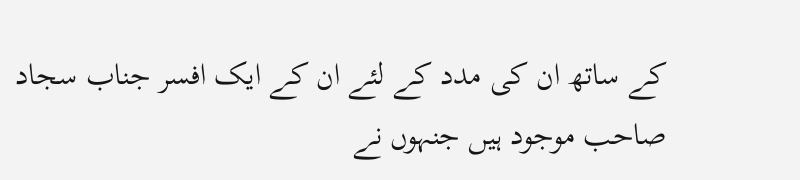کے ساتھ ان کی مدد کے لئے ان کے ایک افسر جناب سجاد صاحب موجود ہیں جنہوں نے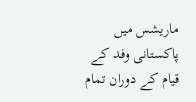ماریشس میں پاکستانی وفد کے قیام کے دوران تمام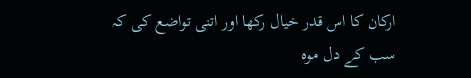ارکان کا اس قدر خیال رکھا اور اتنی تواضع کی کہ سب کے دل موہ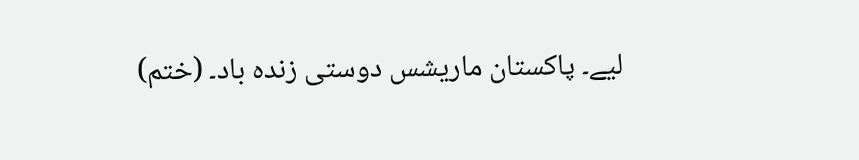لیے۔ پاکستان ماریشس دوستی زندہ باد۔ (ختم)